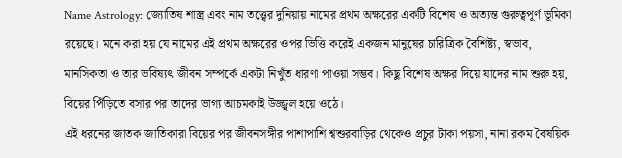Name Astrology: জ্যোতিষ শাস্ত্র এবং নাম তত্ত্বের দুনিয়ায় নামের প্রথম অক্ষরের একটি বিশেষ ও অত্যন্ত গুরুত্বপূর্ণ ভূমিকা রয়েছে। মনে করা হয় যে নামের এই প্রথম অক্ষরের ওপর ভিত্তি করেই একজন মানুষের চারিত্রিক বৈশিষ্ট্য, স্বভাব, মানসিকতা ও তার ভবিষ্যৎ জীবন সম্পর্কে একটা নিখুঁত ধারণা পাওয়া সম্ভব। কিছু বিশেষ অক্ষর দিয়ে যাদের নাম শুরু হয়, বিয়ের পিঁড়িতে বসার পর তাদের ভাগ্য আচমকাই উজ্জ্বল হয়ে ওঠে।
এই ধরনের জাতক জাতিকারা বিয়ের পর জীবনসঙ্গীর পাশাপাশি শ্বশুরবাড়ির থেকেও প্রচুর টাকা পয়সা, নানা রকম বৈষয়িক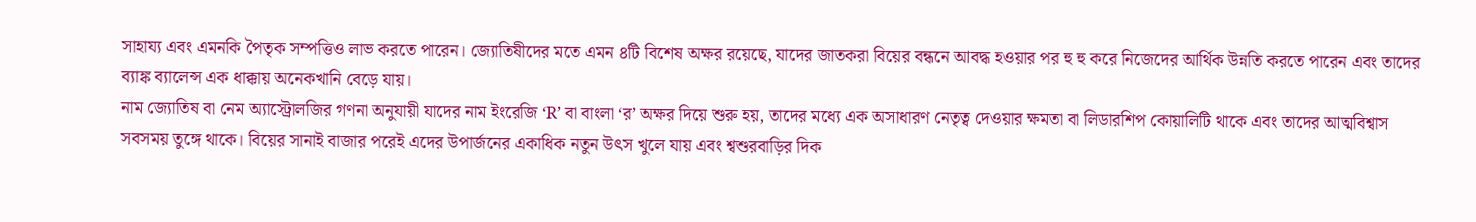সাহায্য এবং এমনকি পৈতৃক সম্পত্তিও লাভ করতে পারেন। জ্যোতিষীদের মতে এমন ৪টি বিশেষ অক্ষর রয়েছে, যাদের জাতকরা বিয়ের বন্ধনে আবদ্ধ হওয়ার পর হু হু করে নিজেদের আর্থিক উন্নতি করতে পারেন এবং তাদের ব্যাঙ্ক ব্যালেন্স এক ধাক্কায় অনেকখানি বেড়ে যায়।
নাম জ্যোতিষ বা নেম অ্যাস্ট্রোলজির গণনা অনুযায়ী যাদের নাম ইংরেজি ‘R’ বা বাংলা ‘র’ অক্ষর দিয়ে শুরু হয়, তাদের মধ্যে এক অসাধারণ নেতৃত্ব দেওয়ার ক্ষমতা বা লিডারশিপ কোয়ালিটি থাকে এবং তাদের আত্মবিশ্বাস সবসময় তুঙ্গে থাকে। বিয়ের সানাই বাজার পরেই এদের উপার্জনের একাধিক নতুন উৎস খুলে যায় এবং শ্বশুরবাড়ির দিক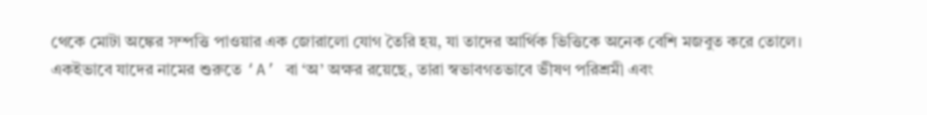থেকে মোটা অঙ্কের সম্পত্তি পাওয়ার এক জোরালো যোগ তৈরি হয়, যা তাদের আর্থিক ভিত্তিকে অনেক বেশি মজবুত করে তোলে।
একইভাবে যাদের নামের শুরুতে ‘A’ বা ‘অ’ অক্ষর রয়েছে, তারা স্বভাবগতভাবে ভীষণ পরিশ্রমী এবং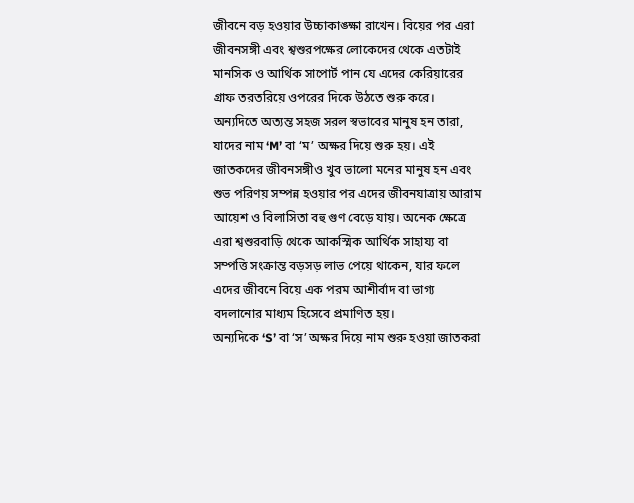জীবনে বড় হওয়ার উচ্চাকাঙ্ক্ষা রাখেন। বিয়ের পর এরা জীবনসঙ্গী এবং শ্বশুরপক্ষের লোকেদের থেকে এতটাই মানসিক ও আর্থিক সাপোর্ট পান যে এদের কেরিয়ারের গ্রাফ তরতরিয়ে ওপরের দিকে উঠতে শুরু করে।
অন্যদিতে অত্যন্ত সহজ সরল স্বভাবের মানুষ হন তারা, যাদের নাম ‘M’ বা ‘ম’ অক্ষর দিয়ে শুরু হয়। এই জাতকদের জীবনসঙ্গীও খুব ভালো মনের মানুষ হন এবং শুভ পরিণয় সম্পন্ন হওয়ার পর এদের জীবনযাত্রায় আরাম আয়েশ ও বিলাসিতা বহু গুণ বেড়ে যায়। অনেক ক্ষেত্রে এরা শ্বশুরবাড়ি থেকে আকস্মিক আর্থিক সাহায্য বা সম্পত্তি সংক্রান্ত বড়সড় লাভ পেয়ে থাকেন, যার ফলে এদের জীবনে বিয়ে এক পরম আশীর্বাদ বা ভাগ্য বদলানোর মাধ্যম হিসেবে প্রমাণিত হয়।
অন্যদিকে ‘S’ বা ‘স’ অক্ষর দিয়ে নাম শুরু হওয়া জাতকরা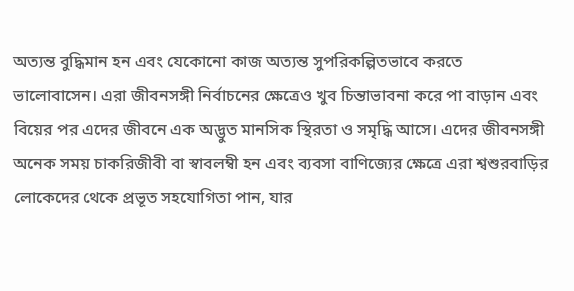অত্যন্ত বুদ্ধিমান হন এবং যেকোনো কাজ অত্যন্ত সুপরিকল্পিতভাবে করতে ভালোবাসেন। এরা জীবনসঙ্গী নির্বাচনের ক্ষেত্রেও খুব চিন্তাভাবনা করে পা বাড়ান এবং বিয়ের পর এদের জীবনে এক অদ্ভুত মানসিক স্থিরতা ও সমৃদ্ধি আসে। এদের জীবনসঙ্গী অনেক সময় চাকরিজীবী বা স্বাবলম্বী হন এবং ব্যবসা বাণিজ্যের ক্ষেত্রে এরা শ্বশুরবাড়ির লোকেদের থেকে প্রভূত সহযোগিতা পান, যার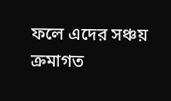ফলে এদের সঞ্চয় ক্রমাগত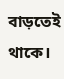বাড়তেই থাকে।